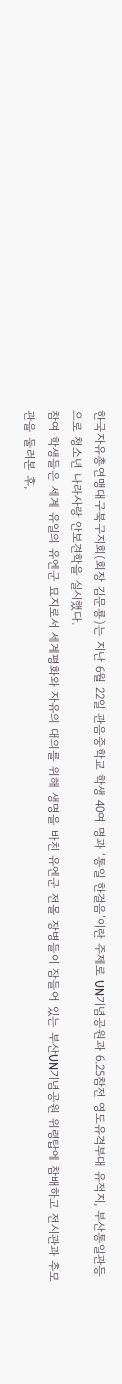한국자유총연맹대구북구지회(회장 김문룡)는 지난 6월 22일 관음중학교 학생 40여 명과 ‘통일 한걸음’이란 주제로 UN기념공원과 6.25참전 영도유격부대 유적지, 부산통일관등으로 청소년 나라사랑 안보견학을 실시했다.
참여 학생들은 세계 유일의 유엔군 묘지로서 세계평화와 자유의 대의를 위해 생명을 바친 유엔군 전몰 장병들이 잠들어 있는 부산UN기념공원 위령탑에 참배하고 전시관과 추모관을 둘러본 후,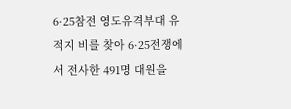6·25참전 영도유격부대 유적지 비를 찾아 6·25전쟁에서 전사한 491명 대원을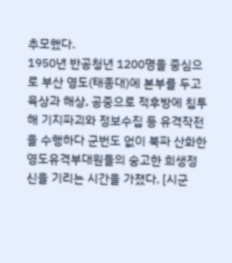추모했다.
1950년 반공청년 1200명을 중심으로 부산 영도(태종대)에 본부를 두고 육상과 해상, 공중으로 적후방에 침투해 기지파괴와 정보수집 등 유격작전을 수행하다 군번도 없이 북파 산화한 영도유격부대원들의 숭고한 희생정신을 기리는 시간을 가졌다. [시군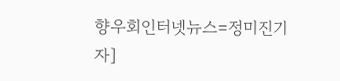향우회인터넷뉴스=정미진기자]